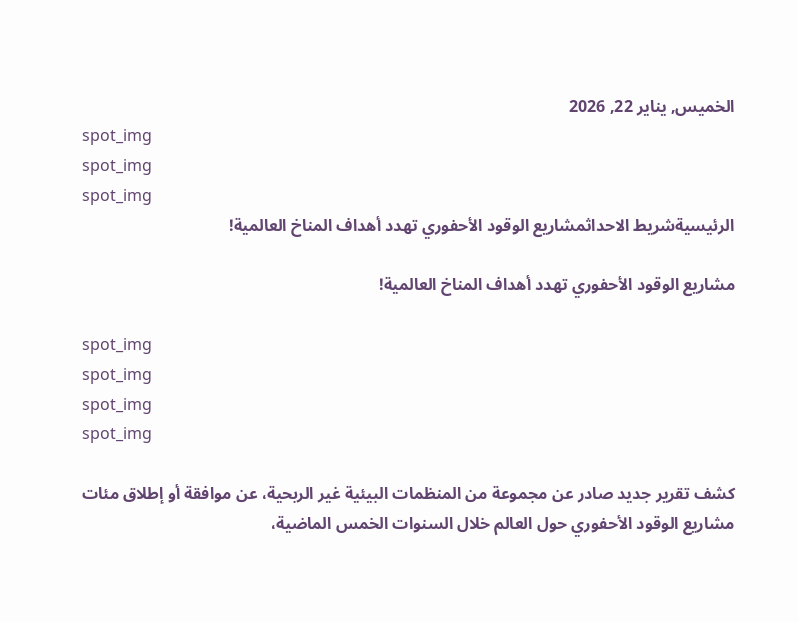الخميس, يناير 22, 2026
spot_img
spot_img
spot_img
الرئيسيةشريط الاحداثمشاريع الوقود الأحفوري تهدد أهداف المناخ العالمية!

مشاريع الوقود الأحفوري تهدد أهداف المناخ العالمية!

spot_img
spot_img
spot_img
spot_img

كشف تقرير جديد صادر عن مجموعة من المنظمات البيئية غير الربحية، عن موافقة أو إطلاق مئات مشاريع الوقود الأحفوري حول العالم خلال السنوات الخمس الماضية،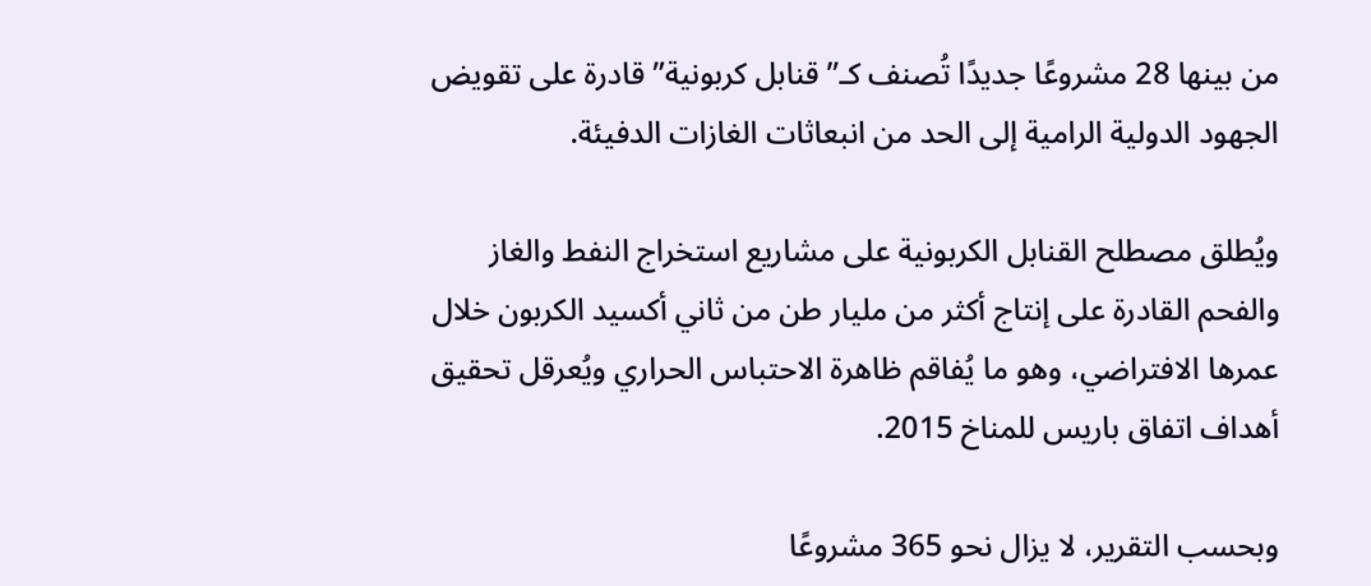من بينها 28 مشروعًا جديدًا تُصنف كـ”قنابل كربونية” قادرة على تقويض الجهود الدولية الرامية إلى الحد من انبعاثات الغازات الدفيئة.

ويُطلق مصطلح القنابل الكربونية على مشاريع استخراج النفط والغاز والفحم القادرة على إنتاج أكثر من مليار طن من ثاني أكسيد الكربون خلال عمرها الافتراضي، وهو ما يُفاقم ظاهرة الاحتباس الحراري ويُعرقل تحقيق أهداف اتفاق باريس للمناخ 2015.

وبحسب التقرير، لا يزال نحو 365 مشروعًا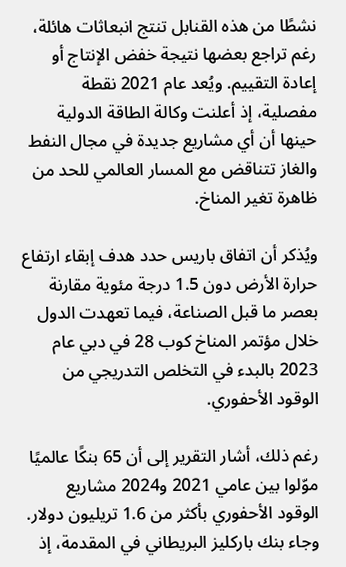نشطًا من هذه القنابل تنتج انبعاثات هائلة، رغم تراجع بعضها نتيجة خفض الإنتاج أو إعادة التقييم. ويُعد عام 2021 نقطة مفصلية، إذ أعلنت وكالة الطاقة الدولية حينها أن أي مشاريع جديدة في مجال النفط والغاز تتناقض مع المسار العالمي للحد من ظاهرة تغير المناخ.

ويُذكر أن اتفاق باريس حدد هدف إبقاء ارتفاع حرارة الأرض دون 1.5 درجة مئوية مقارنة بعصر ما قبل الصناعة، فيما تعهدت الدول خلال مؤتمر المناخ كوب 28 في دبي عام 2023 بالبدء في التخلص التدريجي من الوقود الأحفوري.

رغم ذلك، أشار التقرير إلى أن 65 بنكًا عالميًا موّلوا بين عامي 2021 و2024 مشاريع الوقود الأحفوري بأكثر من 1.6 تريليون دولار. وجاء بنك باركليز البريطاني في المقدمة، إذ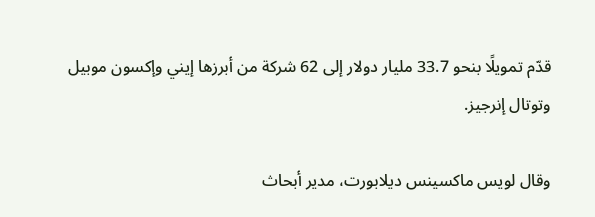قدّم تمويلًا بنحو 33.7 مليار دولار إلى 62 شركة من أبرزها إيني وإكسون موبيل وتوتال إنرجيز.

وقال لويس ماكسينس ديلابورت، مدير أبحاث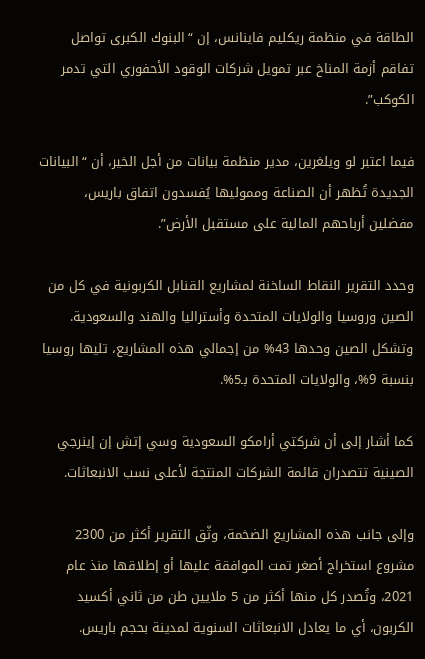الطاقة في منظمة ريكليم فاينانس، إن “البنوك الكبرى تواصل تفاقم أزمة المناخ عبر تمويل شركات الوقود الأحفوري التي تدمر الكوكب”.

فيما اعتبر لو ويلغرين، مدير منظمة بيانات من أجل الخير، أن “البيانات الجديدة تُظهر أن الصناعة ومموليها يُفسدون اتفاق باريس، مفضلين أرباحهم المالية على مستقبل الأرض”.

وحدد التقرير النقاط الساخنة لمشاريع القنابل الكربونية في كل من الصين وروسيا والولايات المتحدة وأستراليا والهند والسعودية. وتشكل الصين وحدها 43% من إجمالي هذه المشاريع، تليها روسيا بنسبة 9%، والولايات المتحدة بـ5%.

كما أشار إلى أن شركتي أرامكو السعودية وسي إتش إن إينرجي الصينية تتصدران قائمة الشركات المنتجة لأعلى نسب الانبعاثات.

وإلى جانب هذه المشاريع الضخمة، وثّق التقرير أكثر من 2300 مشروع استخراج أصغر تمت الموافقة عليها أو إطلاقها منذ عام 2021، وتُصدر كل منها أكثر من 5 ملايين طن من ثاني أكسيد الكربون، أي ما يعادل الانبعاثات السنوية لمدينة بحجم باريس.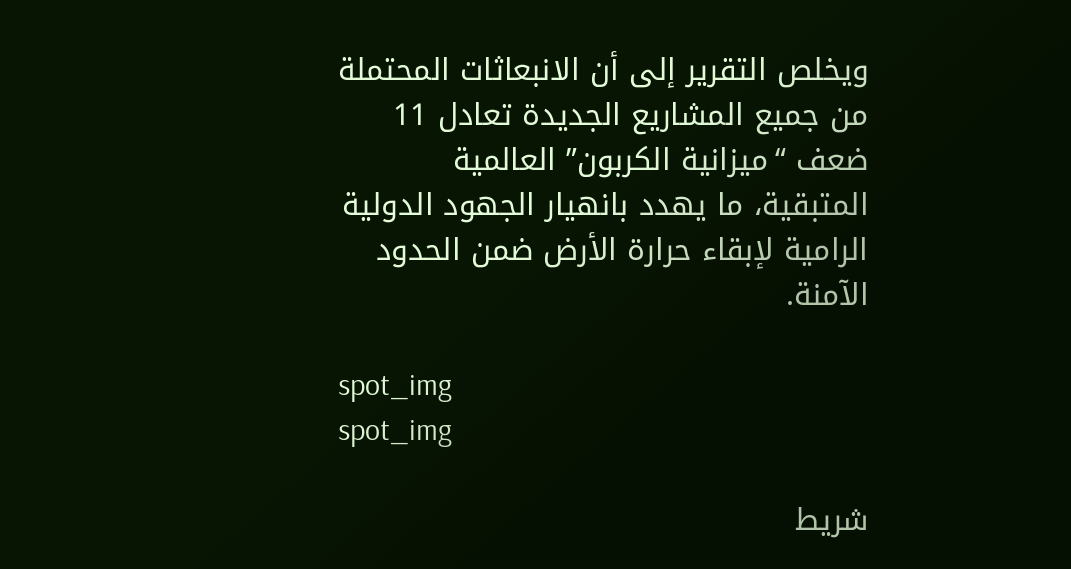ويخلص التقرير إلى أن الانبعاثات المحتملة من جميع المشاريع الجديدة تعادل 11 ضعف “ميزانية الكربون” العالمية المتبقية، ما يهدد بانهيار الجهود الدولية الرامية لإبقاء حرارة الأرض ضمن الحدود الآمنة.

spot_img
spot_img

شريط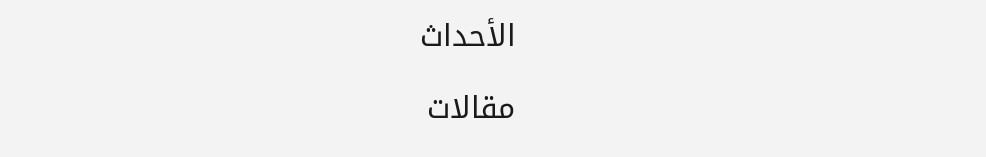الأحداث

مقالات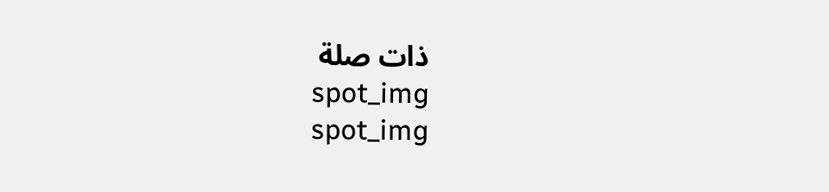ذات صلة
spot_img
spot_img